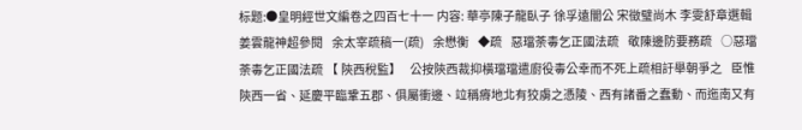标题:●皇明經世文編卷之四百七十一 内容: 華亭陳子龍臥子 徐孚遠闇公 宋徵璧尚木 李雯舒章選輯   姜雲龍神超參閱   余太宰疏稿一(疏)   余懋衡   ◆疏   惡璫荼毒乞正國法疏   敬陳邊防要務疏   ○惡璫荼毒乞正國法疏 【 陝西稅監】   公按陝西裁抑橫璫璫遣廚役毒公幸而不死上疏相訏舉朝爭之   臣惟陝西一省、延慶平臨鞏五郡、俱屬衝邊、竝稱瘠地北有狡虜之憑陵、西有諸番之蠢動、而迤南又有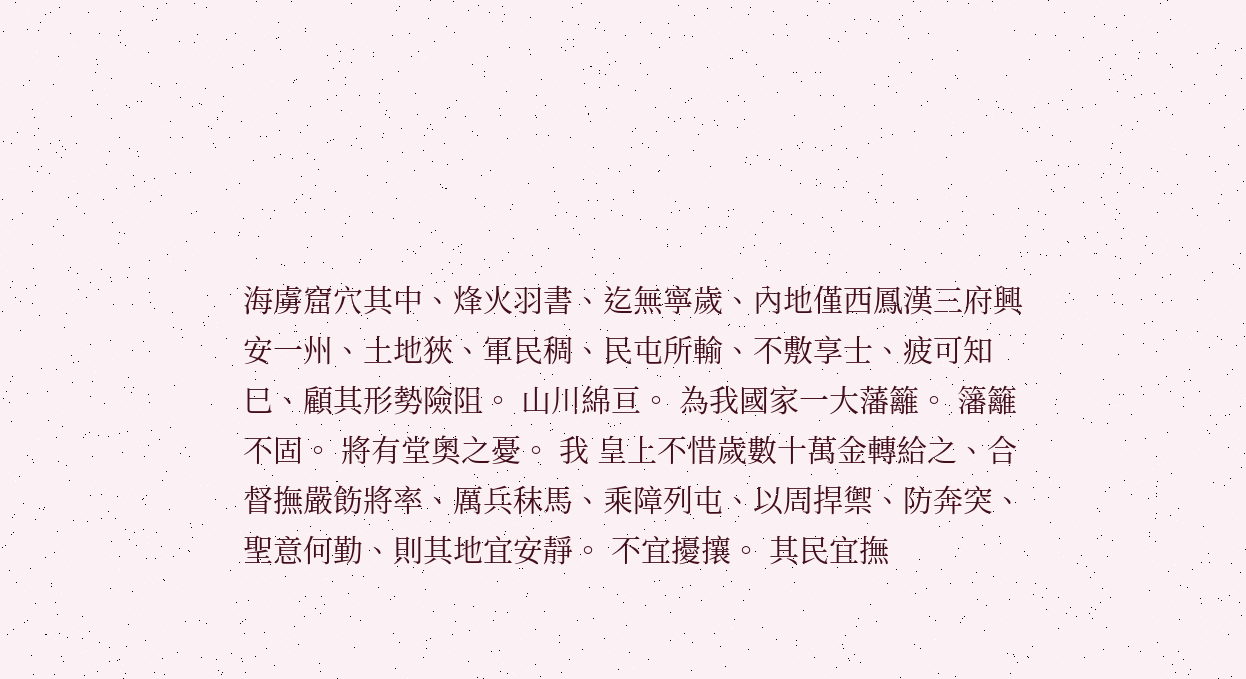海虜窟穴其中、烽火羽書、迄無寧歲、內地僅西鳳漢三府興安一州、土地狹、軍民稠、民屯所輸、不敷享士、疲可知巳、顧其形勢險阻。 山川綿亘。 為我國家一大藩籬。 籓籬不固。 將有堂奧之憂。 我 皇上不惜歲數十萬金轉給之、合督撫嚴飭將率、厲兵秣馬、乘障列屯、以周捍禦、防奔突、 聖意何勤、則其地宜安靜。 不宜擾攘。 其民宜撫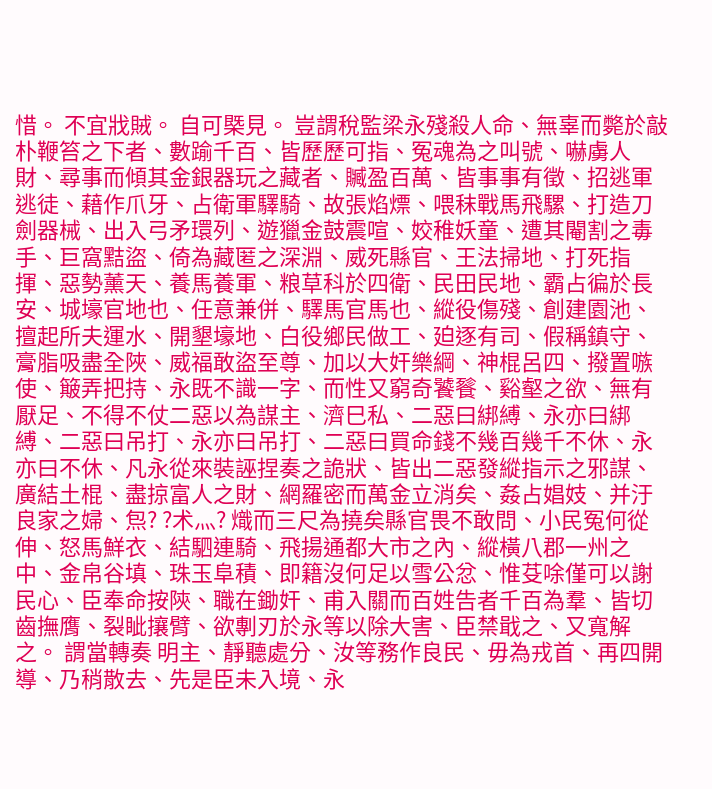惜。 不宜戕賊。 自可槩見。 豈謂稅監梁永殘殺人命、無辜而斃於敲朴鞭笞之下者、數踰千百、皆歷歷可指、冤魂為之叫號、嚇虜人財、尋事而傾其金銀器玩之藏者、贓盈百萬、皆事事有徵、招逃軍逃徒、藉作爪牙、占衛軍驛騎、故張焰熛、喂秣戰馬飛騾、打造刀劍器械、出入弓矛環列、遊獵金鼓震喧、姣稚妖童、遭其閹割之毒手、巨窩黠盜、倚為藏匿之深淵、威死縣官、王法掃地、打死指揮、惡勢薰天、養馬養軍、粮草科於四衛、民田民地、霸占徧於長安、城壕官地也、任意兼併、驛馬官馬也、縱役傷殘、創建園池、擅起所夫運水、開墾壕地、白役鄉民做工、廹逐有司、假稱鎮守、膏脂吸盡全陜、威福敢盜至尊、加以大奸樂綱、神棍呂四、撥置嗾使、簸弄把持、永既不識一字、而性又窮奇饕餮、谿壑之欲、無有厭足、不得不仗二惡以為謀主、濟巳私、二惡曰綁縛、永亦曰綁縛、二惡曰吊打、永亦曰吊打、二惡曰買命錢不幾百幾千不休、永亦曰不休、凡永從來裝誣捏奏之詭狀、皆出二惡發縱指示之邪謀、廣結土棍、盡掠富人之財、網羅密而萬金立消矣、姦占娼妓、并汙良家之婦、炰? ?术灬? 熾而三尺為撓矣縣官畏不敢問、小民冤何從伸、怒馬鮮衣、結駟連騎、飛揚通都大市之內、縱橫八郡一州之中、金帛谷填、珠玉阜積、即籍沒何足以雪公忿、惟芟唋僅可以謝民心、臣奉命按陝、職在鋤奸、甫入關而百姓告者千百為羣、皆切齒撫膺、裂眦攘臂、欲剸刃於永等以除大害、臣禁戢之、又寬解之。 謂當轉奏 明主、靜聽處分、汝等務作良民、毋為戎首、再四開導、乃稍散去、先是臣未入境、永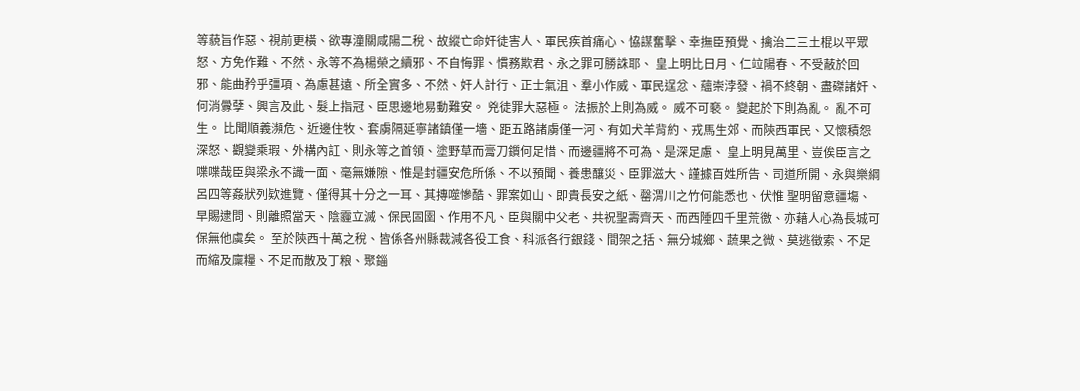等藐旨作惡、視前更橫、欲專潼關咸陽二稅、故縱亡命奸徒害人、軍民疾首痛心、恊謀奮擊、幸撫臣預覺、擒治二三土棍以平眾怒、方免作難、不然、永等不為楊榮之續邪、不自悔罪、慣務欺君、永之罪可勝誅耶、 皇上明比日月、仁竝陽春、不受蔽於回邪、能曲矜乎彊項、為慮甚遠、所全實多、不然、奸人計行、正士氣沮、羣小作威、軍民逞忿、蘊崇浡發、禍不終朝、盡磔諸奸、何消釁孽、興言及此、髮上指冠、臣思邊地易動難安。 兇徒罪大惡極。 法振於上則為威。 威不可褻。 變起於下則為亂。 亂不可生。 比聞順義瀕危、近邊住牧、套虜隔延寧諸鎮僅一墻、距五路諸虜僅一河、有如犬羊背約、戎馬生郊、而陝西軍民、又懷積怨深怒、觀變乘瑕、外構內訌、則永等之首領、塗野草而膏刀鑕何足惜、而邊疆將不可為、是深足慮、 皇上明見萬里、豈俟臣言之喋喋哉臣與梁永不識一面、毫無嫌隙、惟是封疆安危所係、不以預聞、養患釀災、臣罪滋大、謹據百姓所告、司道所開、永與樂綱呂四等姦狀列欵進覽、僅得其十分之一耳、其摶噬慘酷、罪案如山、即貴長安之紙、罄渭川之竹何能悉也、伏惟 聖明留意疆塲、早賜逮問、則離照當天、陰霾立滅、保民固圉、作用不凡、臣與關中父老、共祝聖壽齊天、而西陲四千里荒徼、亦藉人心為長城可保無他虞矣。 至於陝西十萬之稅、皆係各州縣裁減各役工食、科派各行銀錢、間架之括、無分城鄉、蔬果之微、莫逃徵索、不足而縮及廩糧、不足而散及丁粮、聚錙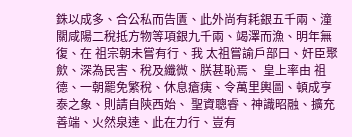銖以成多、合公私而告匱、此外尚有耗銀五千兩、潼關咸陽二稅抵方物等項銀九千兩、竭澤而漁、明年無復、在 祖宗朝未嘗有行、我 太祖嘗諭戶部曰、奸臣聚歛、深為民害、稅及纖微、朕甚恥焉、 皇上率由 祖德、一朝罷免繁稅、休息瘡痍、令萬里輿圖、頓成亨泰之象、則請自陝西始、 聖資聰睿、神識昭融、擴充善端、火然泉達、此在力行、豈有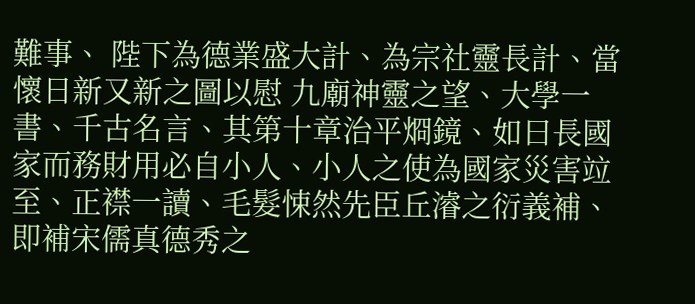難事、 陛下為德業盛大計、為宗社靈長計、當懷日新又新之圖以慰 九廟神靈之望、大學一書、千古名言、其第十章治平烱鏡、如曰長國家而務財用必自小人、小人之使為國家災害竝至、正襟一讀、毛髮悚然先臣丘濬之衍義補、即補宋儒真德秀之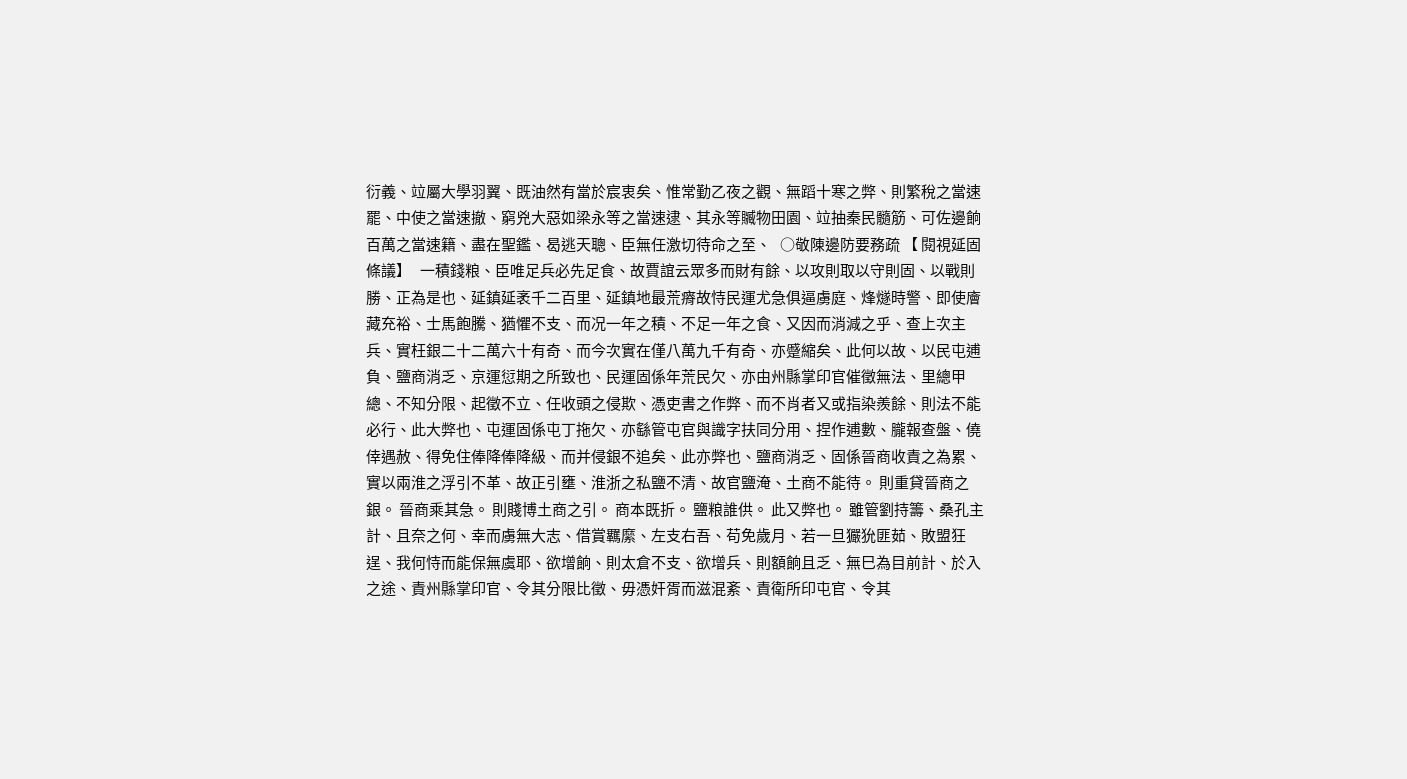衍義、竝屬大學羽翼、既油然有當於宸衷矣、惟常勤乙夜之觀、無蹈十寒之弊、則繁稅之當速罷、中使之當速撤、窮兇大惡如梁永等之當速逮、其永等贓物田園、竝抽秦民髓筋、可佐邊餉百萬之當速籍、盡在聖鑑、曷逃天聰、臣無任激切待命之至、   ○敬陳邊防要務疏 【 閱視延固條議】   一積錢粮、臣唯足兵必先足食、故賈誼云眾多而財有餘、以攻則取以守則固、以戰則勝、正為是也、延鎮延袤千二百里、延鎮地最荒瘠故恃民運尤急俱逼虜庭、烽燧時警、即使廥藏充裕、士馬飽騰、猶懼不支、而况一年之積、不足一年之食、又因而消減之乎、查上次主兵、實枉銀二十二萬六十有奇、而今次實在僅八萬九千有奇、亦蹙縮矣、此何以故、以民屯逋負、鹽商消乏、京運愆期之所致也、民運固係年荒民欠、亦由州縣掌印官催徵無法、里總甲總、不知分限、起徵不立、任收頭之侵欺、憑吏書之作弊、而不肖者又或指染羨餘、則法不能必行、此大弊也、屯運固係屯丁拖欠、亦繇管屯官與識字扶同分用、捏作逋數、朧報查盤、僥倖遇赦、得免住俸降俸降級、而并侵銀不追矣、此亦弊也、鹽商消乏、固係晉商收責之為累、實以兩淮之浮引不革、故正引壅、淮浙之私鹽不清、故官鹽淹、土商不能待。 則重貸晉商之銀。 晉商乘其急。 則賤博土商之引。 商本既折。 鹽粮誰供。 此又弊也。 雖管劉持籌、桑孔主計、且奈之何、幸而虜無大志、借賞羈縻、左支右吾、苟免歲月、若一旦玁狁匪茹、敗盟狂逞、我何恃而能保無虞耶、欲增餉、則太倉不支、欲增兵、則額餉且乏、無巳為目前計、於入之途、責州縣掌印官、令其分限比徵、毋憑奸胥而滋混紊、責衛所印屯官、令其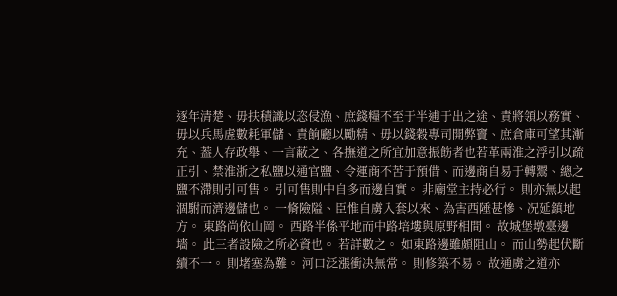逐年清楚、毋扶積識以恣侵漁、庶錢糧不至于半逋于出之途、責將領以務實、毋以兵馬虗數耗軍儲、責餉廳以勵精、毋以錢穀專司開弊竇、庶倉庫可望其漸充、葢人存政舉、一言蔽之、各撫道之所宜加意振飭者也若革兩淮之浮引以疏正引、禁淮浙之私鹽以通官鹽、令運商不苦于預借、而邊商自易于轉鬻、總之鹽不滯則引可售。 引可售則中自多而邊自實。 非廟堂主持必行。 則亦無以起涸駙而濟邊儲也。 一脩險隘、臣惟自虜入套以來、為害西陲甚慘、况延鎮地方。 東路尚依山岡。 西路半係平地而中路培塿與原野相間。 故城堡墩臺邊墻。 此三者設險之所必資也。 若詳數之。 如東路邊雖頗阻山。 而山勢起伏斷續不一。 則堵塞為難。 河口泛漲衝决無常。 則修築不易。 故通虜之道亦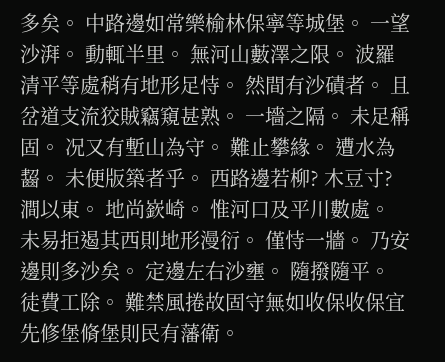多矣。 中路邊如常樂榆林保寧等城堡。 一望沙湃。 動輒半里。 無河山藪澤之限。 波羅清平等處稍有地形足恃。 然間有沙磧者。 且岔道支流狡賊竊窺甚熟。 一墻之隔。 未足稱固。 况又有塹山為守。 難止攀緣。 遭水為齧。 未便版築者乎。 西路邊若柳? 木豆寸? 澗以東。 地尚嶔崎。 惟河口及平川數處。 未易拒遏其西則地形漫衍。 僅恃一牆。 乃安邊則多沙矣。 定邊左右沙壅。 隨撥隨平。 徒費工除。 難禁風捲故固守無如收保收保宜先修堡脩堡則民有藩衛。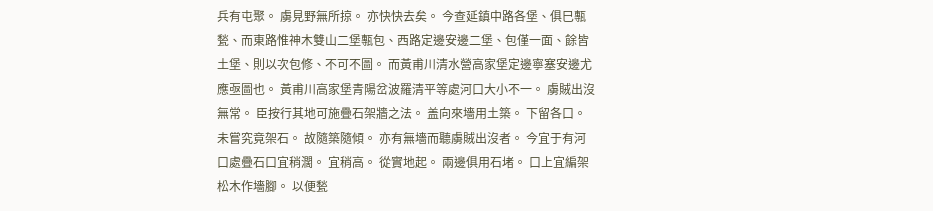兵有屯聚。 虜見野無所掠。 亦快快去矣。 今查延鎮中路各堡、俱巳甎甃、而東路惟神木雙山二堡甎包、西路定邊安邊二堡、包僅一面、餘皆土堡、則以次包修、不可不圖。 而黃甫川清水營高家堡定邊寧塞安邊尤應亟圖也。 黃甫川高家堡青陽岔波羅清平等處河口大小不一。 虜賊出沒無常。 臣按行其地可施疊石架牆之法。 盖向來墻用土築。 下留各口。 未嘗究竟架石。 故隨築隨傾。 亦有無墻而聽虜賊出沒者。 今宜于有河口處疊石口宜稍濶。 宜稍高。 從實地起。 兩邊俱用石堵。 口上宜編架松木作墻腳。 以便甃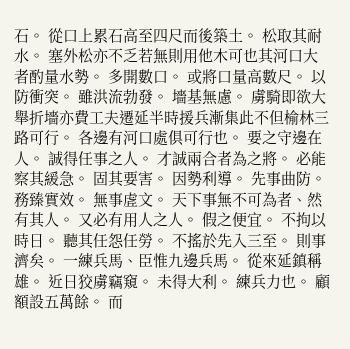石。 從口上累石高至四尺而後築土。 松取其耐水。 塞外松亦不乏若無則用他木可也其河口大者酌量水勢。 多開數口。 或將口量高數尺。 以防衝突。 雖洪流勃發。 墻基無慮。 虜騎即欲大舉折墻亦費工夫遷延半時援兵漸集此不但榆林三路可行。 各邊有河口處俱可行也。 要之守邊在人。 誠得任事之人。 才誠兩合者為之將。 必能察其緩急。 固其要害。 因勢利導。 先事曲防。 務臻實效。 無事虗文。 天下事無不可為者、然有其人。 又必有用人之人。 假之便宜。 不拘以時日。 聽其任怨任勞。 不搖於先入三至。 則事濟矣。 一練兵馬、臣惟九邊兵馬。 從來延鎮稱雄。 近日狡虜竊窺。 未得大利。 練兵力也。 顧額設五萬餘。 而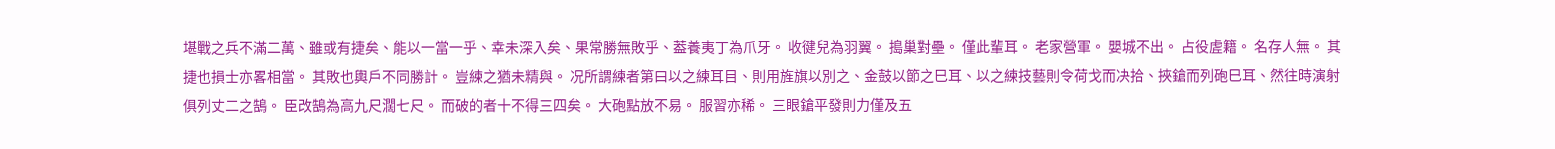堪戰之兵不滿二萬、雖或有捷矣、能以一當一乎、幸未深入矣、果常勝無敗乎、葢養夷丁為爪牙。 收徤兒為羽翼。 搗巢對壘。 僅此輩耳。 老家營軍。 嬰城不出。 占役虗籍。 名存人無。 其捷也損士亦畧相當。 其敗也輿戶不同勝計。 豈練之猶未精與。 况所謂練者第曰以之練耳目、則用旌旗以別之、金鼓以節之巳耳、以之練技藝則令荷戈而决拾、挾鎗而列砲巳耳、然往時演射俱列丈二之鵠。 臣改鵠為高九尺濶七尺。 而破的者十不得三四矣。 大砲點放不易。 服習亦稀。 三眼鎗平發則力僅及五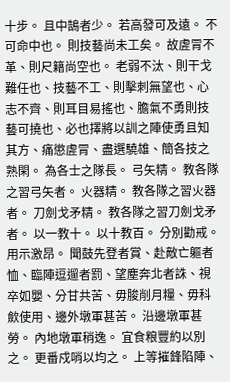十步。 且中鵠者少。 若高發可及遠。 不可命中也。 則技藝尚未工矣。 故虗冐不革、則尺籍尚空也。 老弱不汰、則干戈難任也、技藝不工、則擊刺無望也、心志不齊、則耳目易搖也、膽氣不勇則技藝可撓也、必也擇將以訓之陣使勇且知其方、痛懲虗冐、盡選驍雄、簡各技之熟閑。 為各士之隊長。 弓矢精。 教各隊之習弓矢者。 火器精。 教各隊之習火器者。 刀劍戈矛精。 教各隊之習刀劍戈矛者。 以一教十。 以十教百。 分別勸戒。 用示激昂。 聞鼓先登者賞、赴敵亡軀者恤、臨陣逗遛者罰、望塵奔北者誅、視卒如嬰、分甘共苦、毋朘削月糧、毋科歛使用、邊外墩軍甚苦。 沿邊墩軍甚勞。 內地墩軍稍逸。 宜食粮豐約以別之。 更番戍哨以均之。 上等摧鋒陷陣、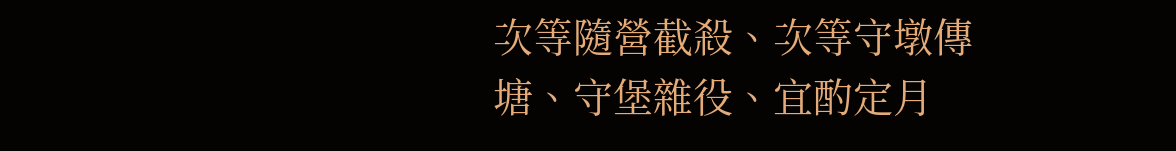次等隨營截殺、次等守墩傳塘、守堡雜役、宜酌定月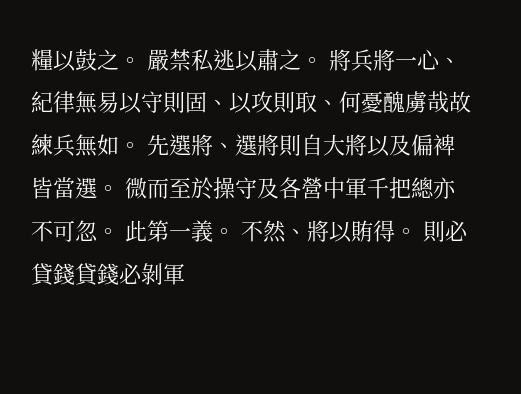糧以鼓之。 嚴禁私逃以肅之。 將兵將一心、紀律無易以守則固、以攻則取、何憂醜虜哉故練兵無如。 先選將、選將則自大將以及偏裨皆當選。 微而至於操守及各營中軍千把總亦不可忽。 此第一義。 不然、將以賄得。 則必貸錢貸錢必剝軍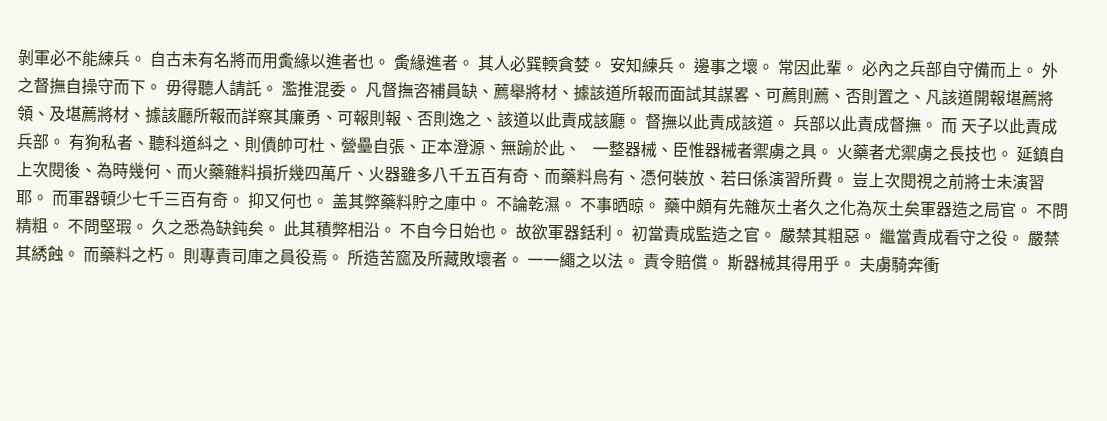剝軍必不能練兵。 自古未有名將而用夤緣以進者也。 夤緣進者。 其人必巽輭貪婪。 安知練兵。 邊事之壞。 常因此輩。 必內之兵部自守備而上。 外之督撫自操守而下。 毋得聽人請託。 濫推混委。 凡督撫咨補員缺、薦舉將材、據該道所報而面試其謀畧、可薦則薦、否則置之、凡該道開報堪薦將領、及堪薦將材、據該廳所報而詳察其廉勇、可報則報、否則逸之、該道以此責成該廳。 督撫以此責成該道。 兵部以此責成督撫。 而 天子以此責成兵部。 有狥私者、聽科道紏之、則債帥可杜、營壘自張、正本澄源、無踰於此、   一整器械、臣惟器械者禦虜之具。 火藥者尤禦虜之長技也。 延鎮自上次閱後、為時幾何、而火藥雜料損折幾四萬斤、火器雖多八千五百有奇、而藥料烏有、憑何裝放、若曰係演習所費。 豈上次閱視之前將士未演習耶。 而軍器頓少七千三百有奇。 抑又何也。 盖其弊藥料貯之庫中。 不論乾濕。 不事晒晾。 藥中頗有先雜灰土者久之化為灰土矣軍器造之局官。 不問精粗。 不問堅瑕。 久之悉為缺鈍矣。 此其積弊相沿。 不自今日始也。 故欲軍器銛利。 初當責成監造之官。 嚴禁其粗惡。 繼當責成看守之役。 嚴禁其綉蝕。 而藥料之朽。 則專責司庫之員役焉。 所造苦窳及所藏敗壞者。 一一繩之以法。 責令賠償。 斯器械其得用乎。 夫虜騎奔衝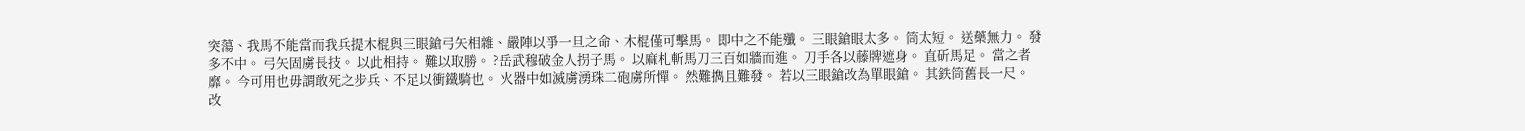突蕩、我馬不能當而我兵提木棍與三眼鎗弓矢相雜、嚴陣以爭一旦之命、木棍僅可擊馬。 即中之不能殲。 三眼鎗眼太多。 筒太短。 送藥無力。 發多不中。 弓矢固虜長技。 以此相持。 難以取勝。 ?岳武穆破金人拐子馬。 以麻札斬馬刀三百如牆而進。 刀手各以藤牌遮身。 直斫馬足。 當之者靡。 今可用也毋謂敢死之步兵、不足以衝鐵騎也。 火器中如滅虜湧珠二砲虜所憚。 然難擕且難發。 若以三眼鎗改為單眼鎗。 其鉄筒舊長一尺。 改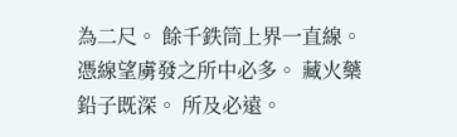為二尺。 餘千鉄筒上界一直線。 憑線望虜發之所中必多。 藏火藥鉛子既深。 所及必遠。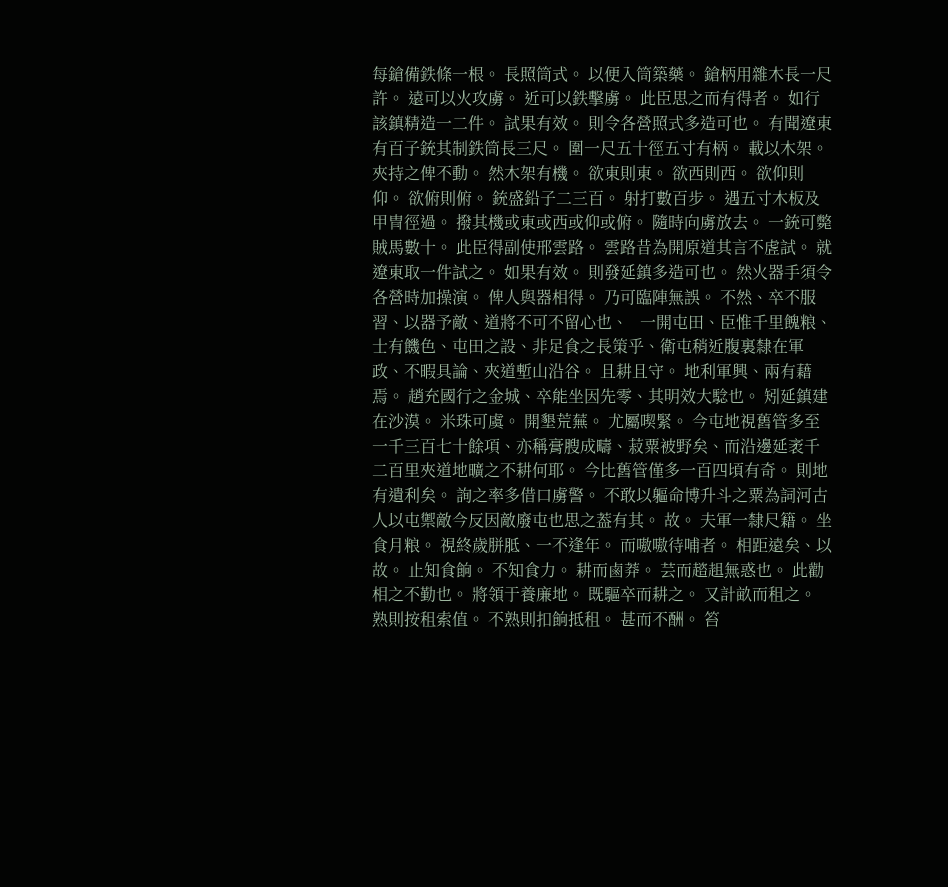每鎗備鉄條一根。 長照筒式。 以便入筒築藥。 鎗柄用雜木長一尺許。 遠可以火攻虜。 近可以鉄擊虜。 此臣思之而有得者。 如行該鎮精造一二件。 試果有效。 則令各營照式多造可也。 有聞遼東有百子銃其制鉄筒長三尺。 圍一尺五十徑五寸有柄。 載以木架。 夾持之俾不動。 然木架有機。 欲東則東。 欲西則西。 欲仰則仰。 欲俯則俯。 銃盛鉛子二三百。 射打數百步。 遇五寸木板及甲冑徑過。 撥其機或東或西或仰或俯。 隨時向虜放去。 一銃可斃賊馬數十。 此臣得副使邢雲路。 雲路昔為開原道其言不虗試。 就遼東取一件試之。 如果有效。 則發延鎮多造可也。 然火器手須令各營時加操演。 俾人與器相得。 乃可臨陣無誤。 不然、卒不服習、以器予敵、道將不可不留心也、   一開屯田、臣惟千里餽粮、士有饑色、屯田之設、非足食之長策乎、衛屯稍近腹裏隸在軍政、不暇具論、夾道塹山沿谷。 且耕且守。 地利軍興、兩有藉焉。 趙充國行之金城、卒能坐因先零、其明效大騐也。 矧延鎮建在沙漠。 米珠可虞。 開墾荒蕪。 尤屬喫緊。 今屯地視舊管多至一千三百七十餘項、亦稱膏膄成疇、菽粟被野矣、而沿邊延袤千二百里夾道地曠之不耕何耶。 今比舊管僅多一百四頃有奇。 則地有遺利矣。 詢之率多借口虜警。 不敢以軀命博升斗之粟為詞河古人以屯禦敵今反因敵廢屯也思之葢有其。 故。 夫軍一隸尺籍。 坐食月粮。 視終歲胼胝、一不逢年。 而嗷嗷待哺者。 相距遠矣、以故。 止知食餉。 不知食力。 耕而鹵莽。 芸而趦趄無惑也。 此勸相之不勤也。 將領于養廉地。 既驅卒而耕之。 又計畝而租之。 熟則按租索值。 不熟則扣餉抵租。 甚而不酬。 笞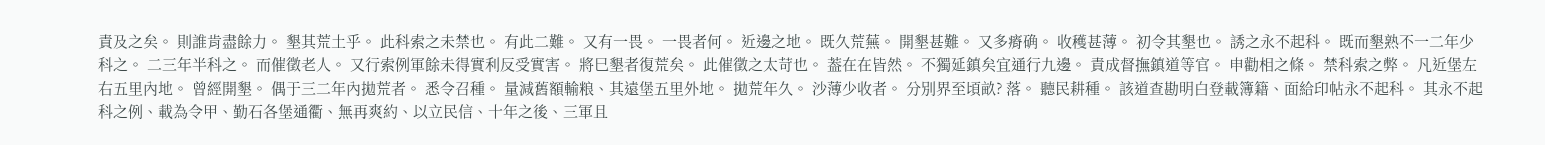責及之矣。 則誰肯盡餘力。 墾其荒土乎。 此科索之未禁也。 有此二難。 又有一畏。 一畏者何。 近邊之地。 既久荒蕪。 開墾甚難。 又多瘠确。 收穫甚薄。 初令其墾也。 誘之永不起科。 既而墾熟不一二年少科之。 二三年半科之。 而催徵老人。 又行索例軍餘未得實利反受實害。 將巳墾者復荒矣。 此催徵之太苛也。 葢在在皆然。 不獨延鎮矣宜通行九邊。 責成督撫鎮道等官。 申勸相之條。 禁科索之弊。 凡近堡左右五里內地。 曾經開墾。 偶于三二年內拋荒者。 悉令召種。 量減舊額輸粮、其遠堡五里外地。 拋荒年久。 沙薄少收者。 分別界至頃畝? 落。 聽民耕種。 該道查勘明白登載簿籍、面給印帖永不起科。 其永不起科之例、載為令甲、勤石各堡通衢、無再爽約、以立民信、十年之後、三軍且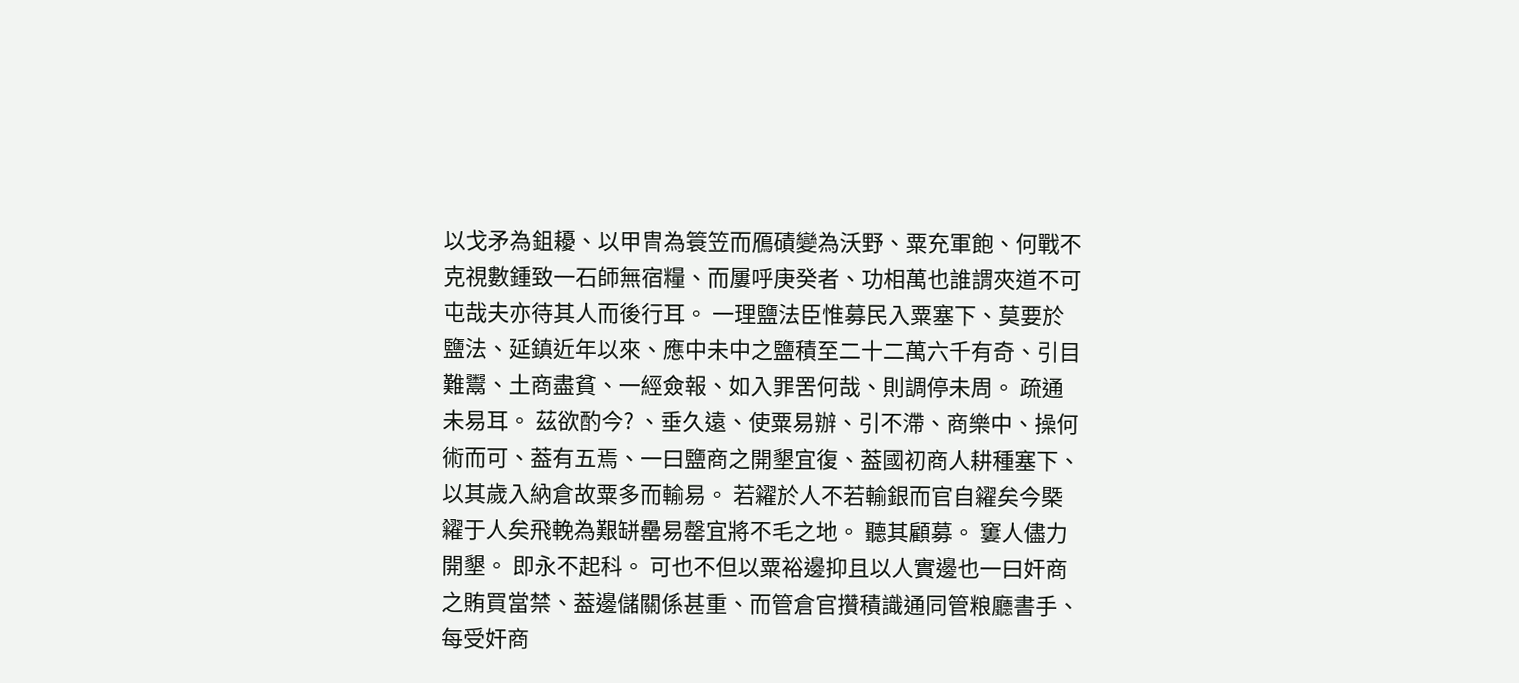以戈矛為鉏耰、以甲冑為簑笠而鴈磧變為沃野、粟充軍飽、何戰不克視數鍾致一石師無宿糧、而屢呼庚癸者、功相萬也誰謂夾道不可屯哉夫亦待其人而後行耳。 一理鹽法臣惟募民入粟塞下、莫要於鹽法、延鎮近年以來、應中未中之鹽積至二十二萬六千有奇、引目難鬻、土商盡貧、一經僉報、如入罪罟何哉、則調停未周。 疏通未易耳。 茲欲酌今? 、垂久遠、使粟易辦、引不滯、商樂中、操何術而可、葢有五焉、一曰鹽商之開墾宜復、葢國初商人耕種塞下、以其歲入納倉故粟多而輸易。 若糴於人不若輸銀而官自糴矣今槩糴于人矣飛輓為艱缾罍易罄宜將不毛之地。 聽其顧募。 窶人儘力開墾。 即永不起科。 可也不但以粟裕邊抑且以人實邊也一曰奸商之賄買當禁、葢邊儲關係甚重、而管倉官攢積識通同管粮廳書手、每受奸商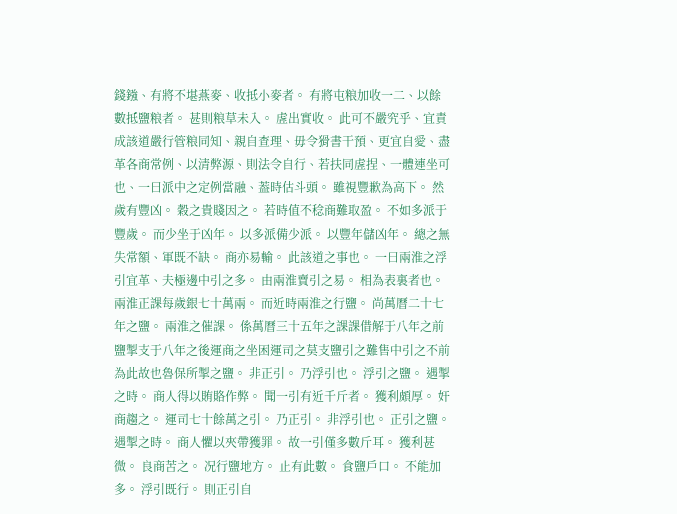錢鏹、有將不堪燕麥、收抵小麥者。 有將屯粮加收一二、以餘數抵鹽粮者。 甚則粮草未入。 虗出實收。 此可不嚴究乎、宜責成該道嚴行管粮同知、親自查理、毋令猾書干預、更宜自愛、盡革各商常例、以清弊源、則法令自行、若扶同虗捏、一體連坐可也、一曰派中之定例當融、葢時估斗頭。 雖視豐歉為高下。 然歲有豐凶。 穀之貴賤因之。 若時值不稔商難取盈。 不如多派于豐歲。 而少坐于凶年。 以多派備少派。 以豐年儲凶年。 總之無失常額、軍既不缺。 商亦易輸。 此該道之事也。 一曰兩淮之浮引宜革、夫極邊中引之多。 由兩淮賣引之易。 相為表裏者也。 兩淮正課每歲銀七十萬兩。 而近時兩淮之行鹽。 尚萬曆二十七年之鹽。 兩淮之催課。 係萬曆三十五年之課課借解于八年之前鹽掣支于八年之後運商之坐困運司之莫支鹽引之難售中引之不前為此故也魯保所掣之鹽。 非正引。 乃浮引也。 浮引之鹽。 遇掣之時。 商人得以賄賂作弊。 聞一引有近千斤者。 獲利頗厚。 奸商趨之。 運司七十餘萬之引。 乃正引。 非浮引也。 正引之鹽。 遇掣之時。 商人懼以夾帶獲罪。 故一引僅多數斤耳。 獲利甚微。 良商苦之。 况行鹽地方。 止有此數。 食鹽戶口。 不能加多。 浮引既行。 則正引自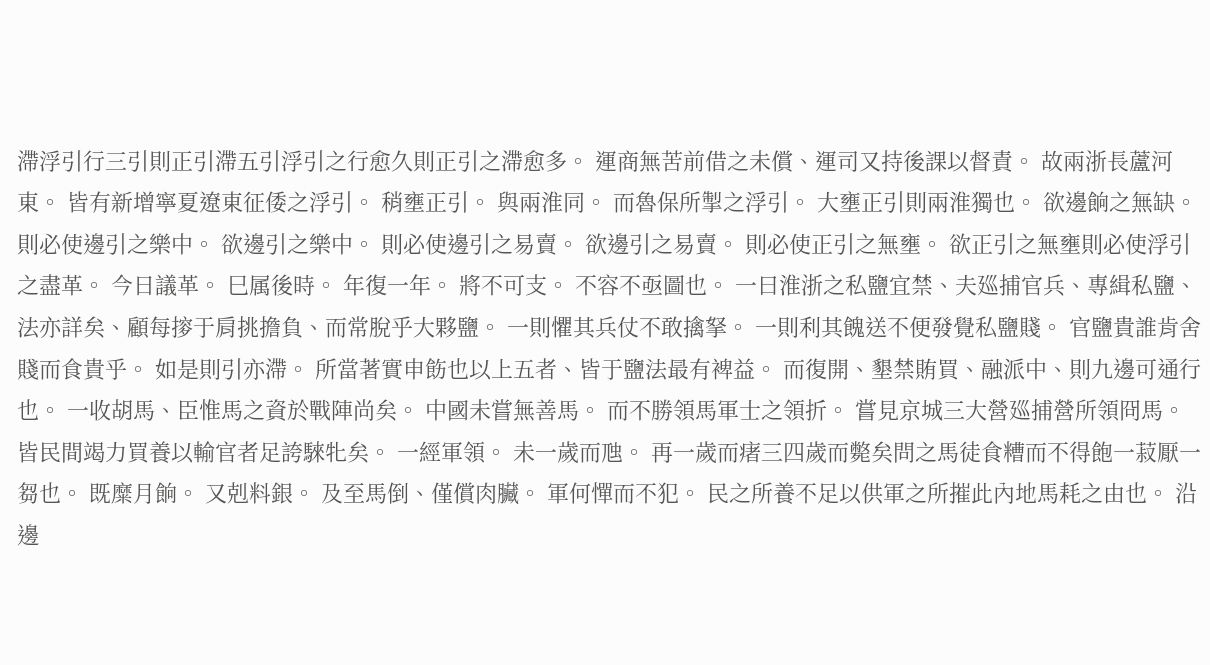滯浮引行三引則正引滯五引浮引之行愈久則正引之滯愈多。 運商無苦前借之未償、運司又持後課以督責。 故兩浙長蘆河東。 皆有新增寧夏遼東征倭之浮引。 稍壅正引。 與兩淮同。 而魯保所掣之浮引。 大壅正引則兩淮獨也。 欲邊餉之無缺。 則必使邊引之樂中。 欲邊引之樂中。 則必使邊引之易賣。 欲邊引之易賣。 則必使正引之無壅。 欲正引之無壅則必使浮引之盡革。 今日議革。 巳属後時。 年復一年。 將不可支。 不容不亟圖也。 一曰淮浙之私鹽宜禁、夫廵捕官兵、專緝私鹽、法亦詳矣、顧每摉于肩挑擔負、而常脫乎大夥鹽。 一則懼其兵仗不敢擒拏。 一則利其餽送不便發覺私鹽賤。 官鹽貴誰肯舍賤而食貴乎。 如是則引亦滯。 所當著實申飭也以上五者、皆于鹽法最有裨益。 而復開、墾禁賄買、融派中、則九邊可通行也。 一收胡馬、臣惟馬之資於戰陣尚矣。 中國未嘗無善馬。 而不勝領馬軍士之領折。 嘗見京城三大營廵捕營所領冏馬。 皆民間竭力買養以輸官者足誇騋牝矣。 一經軍領。 未一歲而虺。 再一歲而瘏三四歲而斃矣問之馬徒食糟而不得飽一菽厭一芻也。 既糜月餉。 又剋料銀。 及至馬倒、僅償肉臟。 軍何憚而不犯。 民之所養不足以供軍之所摧此內地馬耗之由也。 沿邊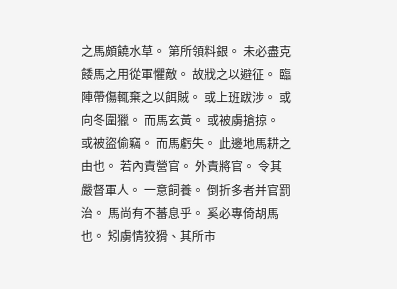之馬頗饒水草。 第所領料銀。 未必盡克餧馬之用從軍懼敵。 故戕之以避征。 臨陣帶傷輒棄之以餌賊。 或上班跋涉。 或向冬圍獵。 而馬玄黃。 或被虜搶掠。 或被盜偷竊。 而馬虧失。 此邊地馬耕之由也。 若內責營官。 外責將官。 令其嚴督軍人。 一意飼養。 倒折多者并官罰治。 馬尚有不蕃息乎。 奚必專倚胡馬也。 矧虜情狡猾、其所市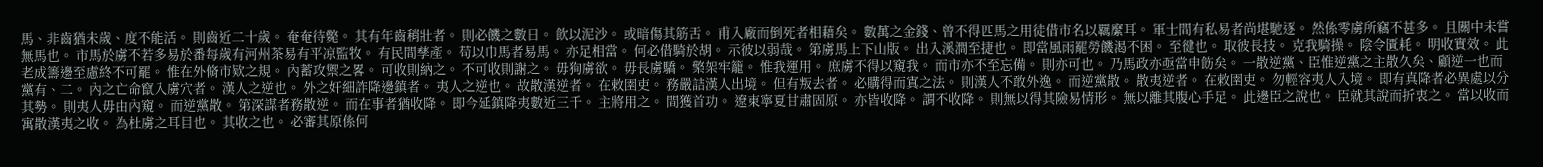馬、非齒猶未歲、度不能活。 則齒近二十歲。 奄奄待斃。 其有年齒稍壯者。 則必饑之數日。 飲以泥沙。 或暗傷其筋舌。 甫入廠而倒死者相藉矣。 數萬之金錢、曾不得匹馬之用徒借市名以羈縻耳。 軍士間有私易者尚堪馳逐。 然係零虜所竊不甚多。 且關中未嘗無馬也。 市馬於虜不若多易於番每歲有河州茶易有平凉監牧。 有民間孳產。 苟以巾馬者易馬。 亦足相當。 何必借騎於胡。 示彼以弱哉。 第虜馬上下山版。 出入溪澗至捷也。 即當風雨罷勞饑渴不困。 至徤也。 取彼長技。 克我騎操。 陰令匱耗。 明收實效。 此老成籌邊至慮終不可罷。 惟在外脩市欵之規。 內蓄攻禦之畧。 可收則納之。 不可收則謝之。 毋狥虜欲。 毋長虜驕。 檠架牢籠。 惟我運用。 庶虜不得以窺我。 而市亦不至忘備。 則亦可也。 乃馬政亦亟當申飭矣。 一散逆黨、臣惟逆黨之主散久矣、顧逆一也而黨有、二。 內之亡命竄入虜穴者。 漢人之逆也。 外之奸細詐降邊鎮者。 夷人之逆也。 故散漢逆者。 在敕圉吏。 務嚴詰漢人出境。 但有叛去者。 必購得而寘之法。 則漢人不敢外逸。 而逆黨散。 散夷逆者。 在敕圉吏。 勿輕容夷人入境。 即有真降者必異處以分其勢。 則夷人毋由內窺。 而逆黨散。 第深謀者務散逆。 而在事者猶收降。 即今延鎮降夷數近三千。 主將用之。 間獲首功。 遼東寧夏甘肅固原。 亦皆收降。 謂不收降。 則無以得其險易情形。 無以離其腹心手足。 此邊臣之說也。 臣就其說而折衷之。 當以收而寓散漢夷之收。 為杜虜之耳目也。 其收之也。 必審其原係何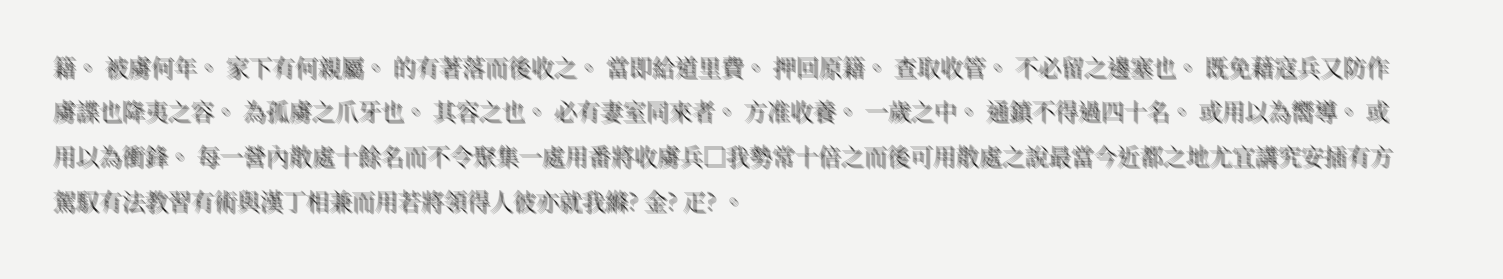籍。 被虜何年。 家下有何親屬。 的有著落而後收之。 當即給道里費。 押回原籍。 查取收管。 不必留之邊塞也。 既免藉寇兵又防作虜諜也降夷之容。 為孤虜之爪牙也。 其容之也。 必有妻室同來者。 方准收養。 一歲之中。 通鎮不得過四十名。 或用以為嚮導。 或用以為衝鋒。 每一營內散處十餘名而不令聚集一處用番將收虜兵□我勢常十倍之而後可用散處之說最當今近都之地尤宜講究安插有方駕馭有法教習有術與漢丁相兼而用若將領得人彼亦就我縧? 金? 疋? 。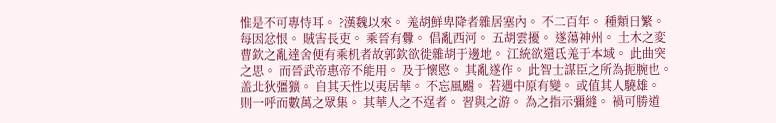惟是不可專恃耳。 ?漢魏以來。 羗胡鮮卑降者雜居塞內。 不二百年。 種類日繁。 每因忿恨。 賊害長吏。 乘晉有釁。 倡亂西河。 五胡雲擾。 遂蕩神州。 土木之変曹欽之亂達舍便有乘机者故郭欽欲徙雜胡于邊地。 江統欲還氐羗于本域。 此曲突之思。 而晉武帝惠帝不能用。 及于懷愍。 其亂遂作。 此智士謀臣之所為扼腕也。 盖北狄彊獷。 自其天性以夷居華。 不忘風颺。 若遇中原有變。 或值其人驍雄。 則一呼而數萬之眾集。 其華人之不逞者。 習與之游。 為之指示彌縫。 禍可勝道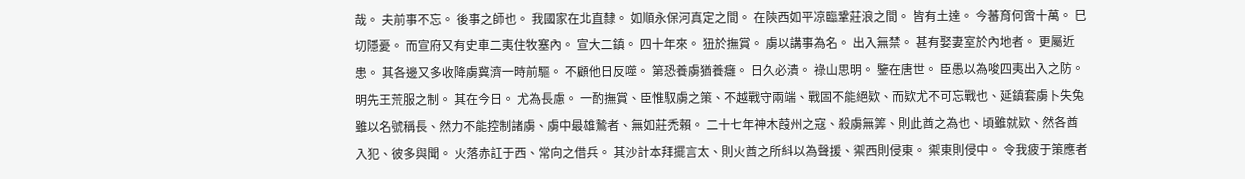哉。 夫前事不忘。 後事之師也。 我國家在北直隸。 如順永保河真定之間。 在陝西如平凉臨鞏莊浪之間。 皆有土達。 今蕃育何啻十萬。 巳切隱憂。 而宣府又有史車二夷住牧塞內。 宣大二鎮。 四十年來。 狃於撫賞。 虜以講事為名。 出入無禁。 甚有娶妻室於內地者。 更屬近患。 其各邊又多收降虜冀濟一時前驅。 不顧他日反噬。 第恐養虜猶養癰。 日久必潰。 祿山思明。 鑒在唐世。 臣愚以為唆四夷出入之防。 明先王荒服之制。 其在今日。 尤為長慮。 一酌撫賞、臣惟馭虜之策、不越戰守兩端、戰固不能絕欵、而欵尤不可忘戰也、延鎮套虜卜失兔雖以名號稱長、然力不能控制諸虜、虜中最雄鷙者、無如莊禿賴。 二十七年神木葭州之寇、殺虜無筭、則此酋之為也、頃雖就欵、然各酋入犯、彼多與聞。 火落赤訌于西、常向之借兵。 其沙計本拜擺言太、則火酋之所紏以為聲援、禦西則侵東。 禦東則侵中。 令我疲于策應者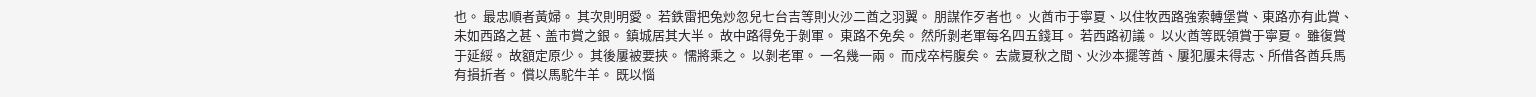也。 最忠順者黃婦。 其次則明愛。 若鉄雷把兔炒忽兒七台吉等則火沙二酋之羽翼。 朋謀作歹者也。 火酋市于寧夏、以住牧西路強索轉堡賞、東路亦有此賞、未如西路之甚、盖市賞之銀。 鎮城居其大半。 故中路得免于剝軍。 東路不免矣。 然所剝老軍每名四五錢耳。 若西路初議。 以火酋等既領賞于寧夏。 雖復賞于延綏。 故額定原少。 其後屢被要挾。 懦將乘之。 以剝老軍。 一名幾一兩。 而戍卒枵腹矣。 去歲夏秋之間、火沙本擺等酋、屢犯屢未得志、所借各酋兵馬有損折者。 償以馬駝牛羊。 既以惱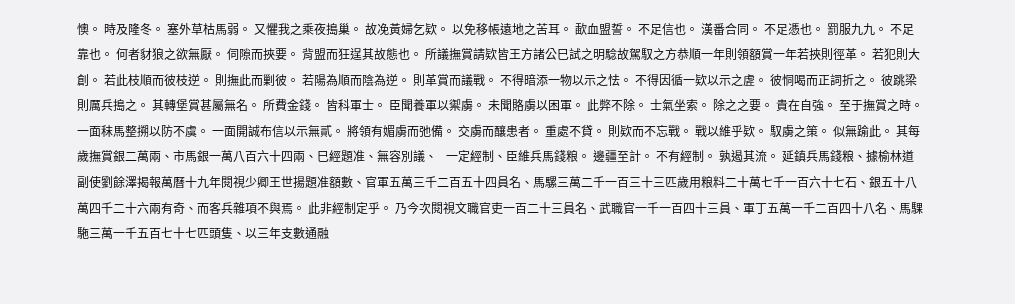懊。 時及隆冬。 塞外草枯馬弱。 又懼我之乘夜搗巢。 故凂黃婦乞欵。 以免移帳遠地之苦耳。 歃血盟誓。 不足信也。 漢番合同。 不足憑也。 罰服九九。 不足靠也。 何者豺狼之欲無厭。 伺隙而挾要。 背盟而狂逞其故態也。 所議撫賞請欵皆王方諸公巳試之明騐故駕馭之方恭順一年則領額賞一年若挾則徑革。 若犯則大創。 若此枝順而彼枝逆。 則撫此而剿彼。 若陽為順而陰為逆。 則革賞而議戰。 不得暗添一物以示之怯。 不得因循一欵以示之虗。 彼恫喝而正詞折之。 彼跳梁則厲兵搗之。 其轉堡賞甚屬無名。 所費金錢。 皆科軍士。 臣聞養軍以禦虜。 未聞賂虜以困軍。 此弊不除。 士氣坐索。 除之之要。 貴在自強。 至于撫賞之時。 一面秣馬整搠以防不虞。 一面開誠布信以示無貳。 將領有媚虜而弛備。 交虜而釀患者。 重處不貸。 則欵而不忘戰。 戰以維乎欵。 馭虜之策。 似無踰此。 其每歲撫賞銀二萬兩、市馬銀一萬八百六十四兩、巳經題准、無容別議、   一定經制、臣維兵馬錢粮。 邊疆至計。 不有經制。 孰遏其流。 延鎮兵馬錢粮、據榆林道副使劉餘澤揭報萬曆十九年閱視少卿王世揚題准額數、官軍五萬三千二百五十四員名、馬騾三萬二千一百三十三匹歲用粮料二十萬七千一百六十七石、銀五十八萬四千二十六兩有奇、而客兵雜項不與焉。 此非經制定乎。 乃今次閱視文職官吏一百二十三員名、武職官一千一百四十三員、軍丁五萬一千二百四十八名、馬騍駞三萬一千五百七十七匹頭隻、以三年支數通融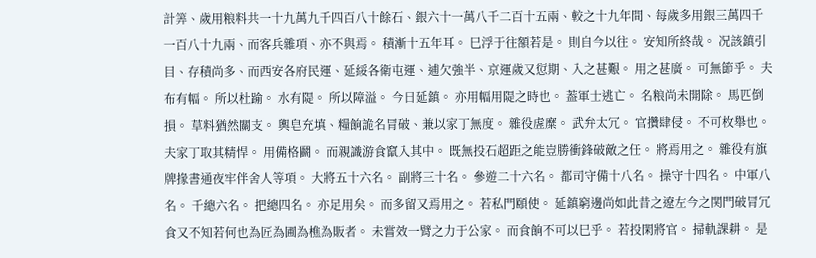計筭、歲用粮料共一十九萬九千四百八十餘石、銀六十一萬八千二百十五兩、較之十九年間、每歲多用銀三萬四千一百八十九兩、而客兵雜項、亦不與焉。 積漸十五年耳。 巳浮于往額若是。 則自今以往。 安知所終哉。 况該鎮引目、存積尚多、而西安各府民運、延綏各衛屯運、逋欠強半、京運歲又愆期、入之甚艱。 用之甚廣。 可無節乎。 夫布有幅。 所以杜踰。 水有隄。 所以障溢。 今日延鎮。 亦用幅用隄之時也。 葢軍士逃亡。 名粮尚未開除。 馬匹倒損。 草料猶然關支。 輿皂充填、糧餉詭名冐破、兼以家丁無度。 雜役虗糜。 武弁太冗。 官攢肆侵。 不可枚舉也。 夫家丁取其精悍。 用備格鬬。 而親識游食竄入其中。 既無投石超距之能豈勝衝鋒破敵之任。 將焉用之。 雜役有旗牌掾書通夜牢伴舍人等項。 大將五十六名。 副將三十名。 參遊二十六名。 都司守備十八名。 操守十四名。 中軍八名。 千總六名。 把總四名。 亦足用矣。 而多留又焉用之。 若私門頤使。 延鎮窮邊尚如此昔之遼左今之関門破冐冗食又不知若何也為匠為圃為樵為販者。 未嘗效一臂之力于公家。 而食餉不可以巳乎。 若投閑將官。 掃軌課耕。 是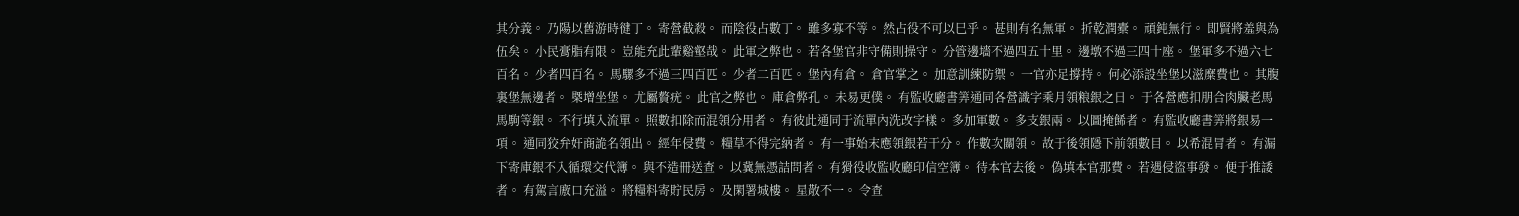其分義。 乃陽以舊游時徤丁。 寄營截殺。 而陰役占數丁。 雖多寡不等。 然占役不可以巳乎。 甚則有名無軍。 折乾潤橐。 頑鈍無行。 即賢將羞與為伍矣。 小民膏脂有限。 豈能充此輩谿壑哉。 此軍之弊也。 若各堡官非守備則操守。 分管邊墻不過四五十里。 邊墩不過三四十座。 堡軍多不過六七百名。 少者四百名。 馬騾多不過三四百匹。 少者二百匹。 堡內有倉。 倉官掌之。 加意訓練防禦。 一官亦足撐持。 何必添設坐堡以滋糜費也。 其腹裏堡無邊者。 槩增坐堡。 尤屬贅疣。 此官之弊也。 庫倉弊孔。 未易更僕。 有監收廳書筭通同各營識字乘月領粮銀之日。 于各營應扣朋合肉臟老馬馬駒等銀。 不行填入流單。 照數扣除而混領分用者。 有彼此通同于流單內洗改字樣。 多加軍數。 多支銀兩。 以圖掩餙者。 有監收廳書筭將銀易一項。 通同狡弁奸商詭名領出。 經年侵費。 糧草不得完納者。 有一事始末應領銀若干分。 作數次關領。 故于後領隱下前領數目。 以希混冐者。 有漏下寄庫銀不入循環交代簿。 與不造冊送查。 以冀無憑詰問者。 有猾役收監收廳印信空簿。 待本官去後。 偽填本官那費。 若遇侵盜事發。 便于推諉者。 有駕言廒口充溢。 將糧料寄貯民房。 及閑署城樓。 星散不一。 令查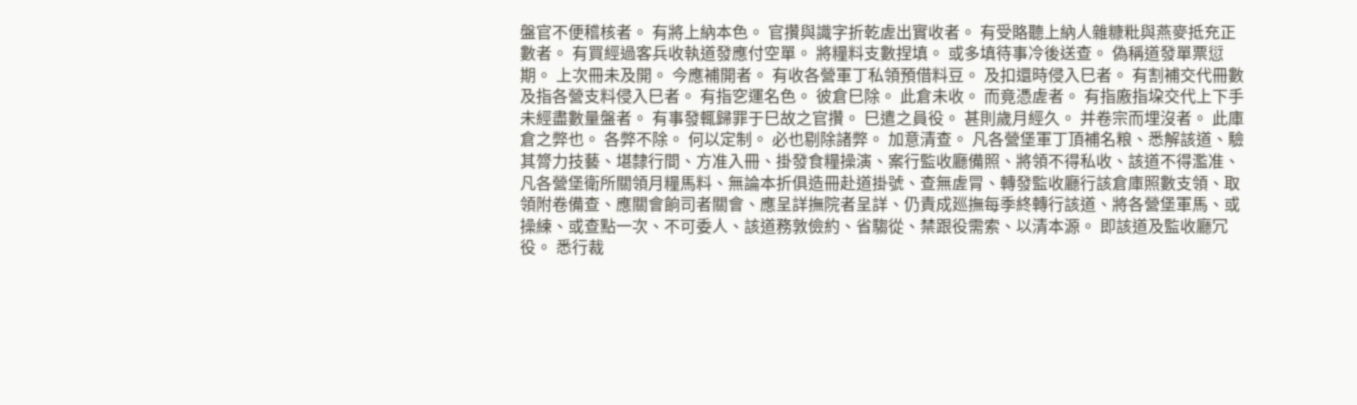盤官不便稽核者。 有將上納本色。 官攢與識字折乾虗出實收者。 有受賂聽上納人雜糠粃與燕麥抵充正數者。 有買經過客兵收執道發應付空單。 將糧料支數捏填。 或多填待事冷後送查。 偽稱道發單票愆期。 上次冊未及開。 今應補開者。 有收各營軍丁私領預借料豆。 及扣還時侵入巳者。 有割補交代冊數及指各營支料侵入巳者。 有指穵運名色。 彼倉巳除。 此倉未收。 而竟憑虗者。 有指廒指垜交代上下手未經盡數量盤者。 有事發輒歸罪于巳故之官攢。 巳遣之員役。 甚則歲月經久。 并卷宗而埋沒者。 此庫倉之弊也。 各弊不除。 何以定制。 必也剔除諸弊。 加意清查。 凡各營堡軍丁頂補名粮、悉解該道、驗其膂力技藝、堪隸行間、方准入冊、掛發食糧操演、案行監收廳備照、將領不得私收、該道不得濫准、凡各營堡衛所關領月糧馬料、無論本折俱造冊赴道掛號、查無虗冐、轉發監收廳行該倉庫照數支領、取領附卷備查、應關會餉司者關會、應呈詳撫院者呈詳、仍責成廵撫每季終轉行該道、將各營堡軍馬、或操練、或查點一次、不可委人、該道務敦儉約、省騶從、禁跟役需索、以清本源。 即該道及監收廳冗役。 悉行裁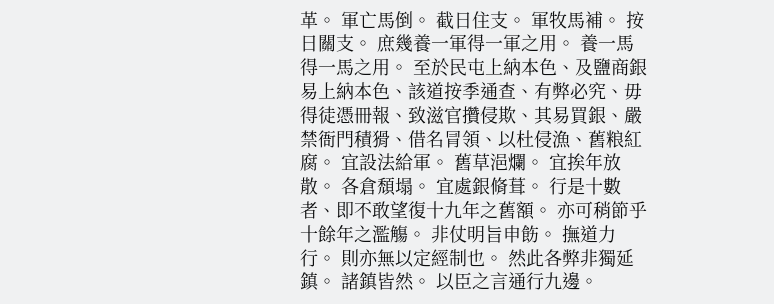革。 軍亡馬倒。 截日住支。 軍牧馬補。 按日關支。 庶幾養一軍得一軍之用。 養一馬得一馬之用。 至於民屯上納本色、及鹽商銀易上納本色、該道按季通查、有弊必究、毋得徒憑冊報、致滋官攢侵欺、其易買銀、嚴禁衙門積猾、借名冐領、以杜侵漁、舊粮紅腐。 宜設法給軍。 舊草浥爛。 宜挨年放散。 各倉頹塌。 宜處銀脩葺。 行是十數者、即不敢望復十九年之舊額。 亦可稍節乎十餘年之濫觴。 非仗明旨申飭。 撫道力行。 則亦無以定經制也。 然此各弊非獨延鎮。 諸鎮皆然。 以臣之言通行九邊。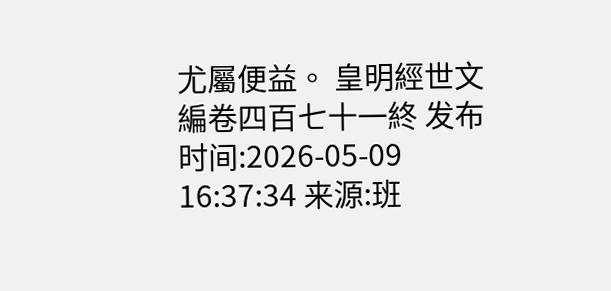尤屬便益。 皇明經世文編卷四百七十一終 发布时间:2026-05-09 16:37:34 来源:班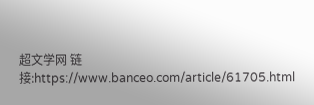超文学网 链接:https://www.banceo.com/article/61705.html